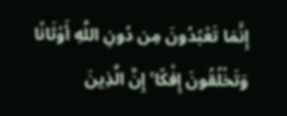إِنَّمَا تَعْبُدُونَ مِن دُونِ اللَّهِ أَوْثَانًا وَتَخْلُقُونَ إِفْكًا ۚ إِنَّ الَّذِينَ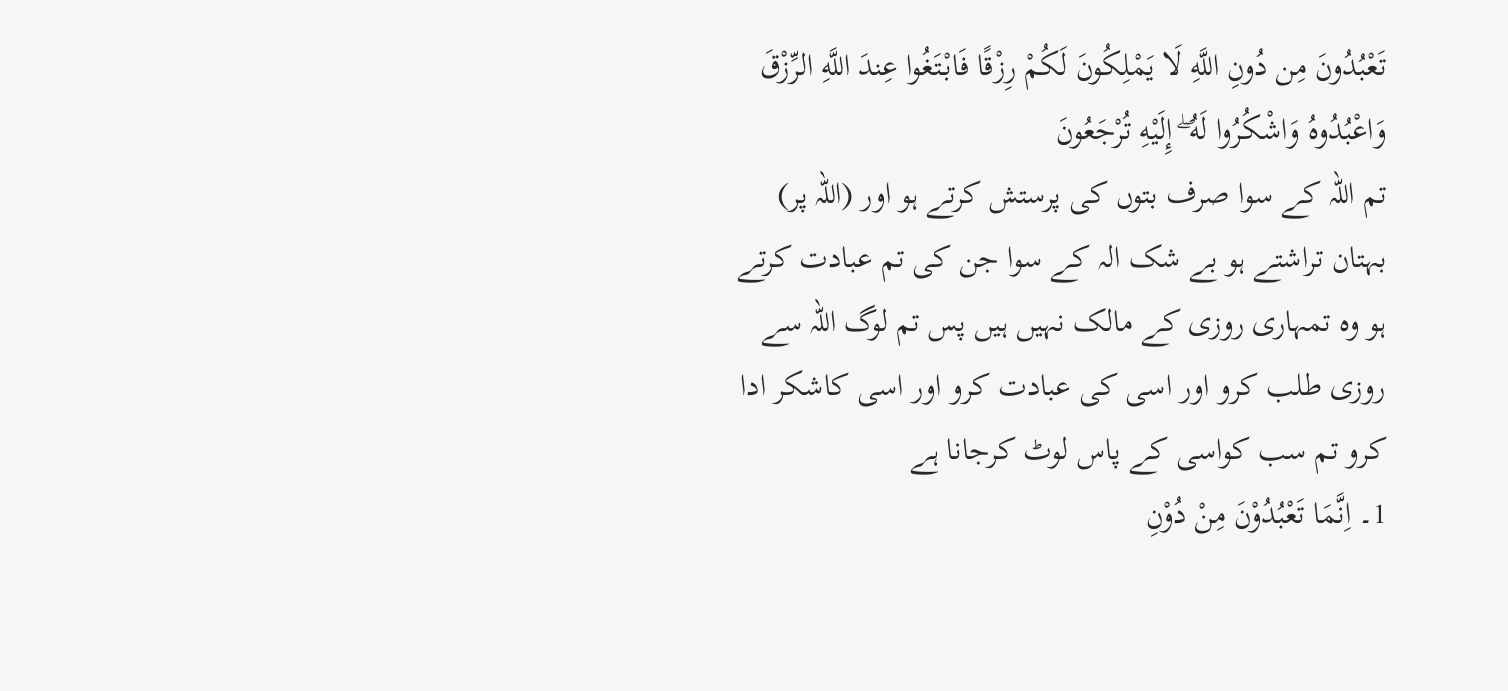تَعْبُدُونَ مِن دُونِ اللَّهِ لَا يَمْلِكُونَ لَكُمْ رِزْقًا فَابْتَغُوا عِندَ اللَّهِ الرِّزْقَ وَاعْبُدُوهُ وَاشْكُرُوا لَهُ ۖ إِلَيْهِ تُرْجَعُونَ
تم اللہ کے سوا صرف بتوں کی پرستش کرتے ہو اور (اللہ پر) بہتان تراشتے ہو بے شک الہ کے سوا جن کی تم عبادت کرتے ہو وہ تمہاری روزی کے مالک نہیں ہیں پس تم لوگ اللہ سے روزی طلب کرو اور اسی کی عبادت کرو اور اسی کاشکر ادا کرو تم سب کواسی کے پاس لوٹ کرجانا ہے
1۔ اِنَّمَا تَعْبُدُوْنَ مِنْ دُوْنِ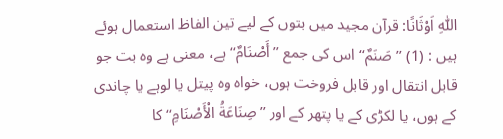اللّٰهِ اَوْثَانًا: قرآن مجید میں بتوں کے لیے تین الفاظ استعمال ہوئے ہیں : (1) ’’صَنَمٌ‘‘ اس کی جمع ’’أَصْنَامٌ‘‘ہے، معنی ہے وہ بت جو قابل انتقال اور قابل فروخت ہوں، خواہ وہ پیتل یا لوہے یا چاندی کے ہوں، یا لکڑی کے یا پتھر کے اور ’’صِنَاعَةُ الْأَصْنَامِ‘‘ کا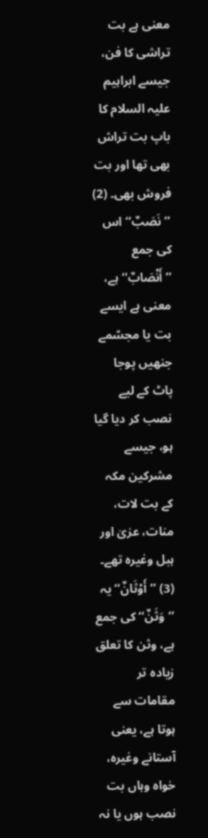معنی ہے بت تراشی کا فن، جیسے ابراہیم علیہ السلام کا باپ بت تراش بھی تھا اور بت فروش بھی۔ (2) ’’نَصَبٌ‘‘ اس کی جمع ’’أَنْصَابٌ‘‘ ہے، معنی ہے ایسے بت یا مجسّمے جنھیں پوجا پاٹ کے لیے نصب کر دیا گیا ہو، جیسے مشرکین مکہ کے بت لات، منات، عزیٰ اور ہبل وغیرہ تھے۔ (3) ’’ أَوْثَانٌ‘‘یہ ’’وَثَنٌ‘‘ کی جمع ہے، وثن کا تعلق زیادہ تر مقامات سے ہوتا ہے، یعنی آستانے وغیرہ، خواہ وہاں بت نصب ہوں یا نہ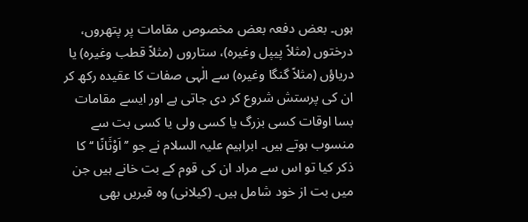ہوں۔ بعض دفعہ بعض مخصوص مقامات پر پتھروں، درختوں (مثلاً پیپل وغیرہ)، ستاروں (مثلاً قطب وغیرہ) یا دریاؤں (مثلاً گنگا وغیرہ) سے الٰہی صفات کا عقیدہ رکھ کر ان کی پرستش شروع کر دی جاتی ہے اور ایسے مقامات بسا اوقات کسی بزرگ یا کسی ولی یا کسی بت سے منسوب ہوتے ہیں۔ ابراہیم علیہ السلام نے جو ’’ اَوْثَانًا ‘‘ کا ذکر کیا تو اس سے مراد ان کی قوم کے بت خانے ہیں جن میں بت از خود شامل ہیں۔ (کیلانی) وہ قبریں بھی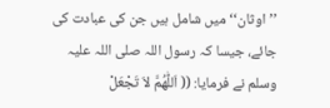’’اوثان‘‘ میں شامل ہیں جن کی عبادت کی جائے، جیسا کہ رسول اللہ صلی اللہ علیہ وسلم نے فرمایا: (( اَللّٰهُمَّ لاَ تَجْعَلْ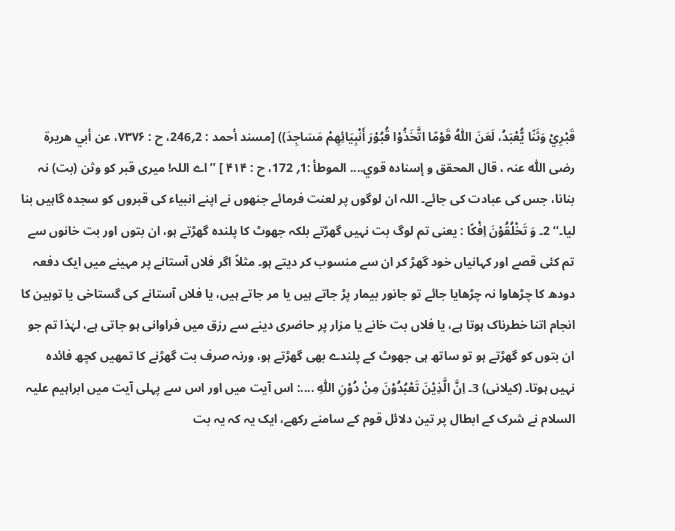قَبْرِيْ وَثَنًا يُّعْبَدُ، لَعَنَ اللّٰهُ قَوْمًا اتَّخَذُوْا قُبُوْرَ أَنْبِيَائِهِمْ مَسَاجِدَ)) [مسند أحمد : 2؍246، ح : ۷۳۷۶، عن أبي ھریرۃ رضی اللّٰہ عنہ ، قال المحقق و إسنادہ قوي.... الموطأ :1؍ 172، ح : ۴۱۴ ] ’’اے اللہ! میری قبر کو وثن (بت) نہ بنانا، جس کی عبادت کی جائے۔ اللہ ان لوگوں پر لعنت فرمائے جنھوں نے اپنے انبیاء کی قبروں کو سجدہ گاہیں بنا لیا۔‘‘ 2۔ وَ تَخْلُقُوْنَ اِفْكًا : یعنی تم لوگ بت نہیں گھڑتے بلکہ جھوٹ کا پلندہ گھڑتے ہو، ان بتوں اور بت خانوں سے تم کئی قصے اور کہانیاں خود گھڑ کر ان سے منسوب کر دیتے ہو۔ مثلاً اگر فلاں آستانے پر مہینے میں ایک دفعہ دودھ کا چڑھاوا نہ چڑھایا جائے تو جانور بیمار پڑ جاتے ہیں یا مر جاتے ہیں، یا فلاں آستانے کی گستاخی یا توہین کا انجام اتنا خطرناک ہوتا ہے، یا فلاں بت خانے یا مزار پر حاضری دینے سے رزق میں فراوانی ہو جاتی ہے، لہٰذا تم جو ان بتوں کو گھڑتے ہو تو ساتھ ہی جھوٹ کے پلندے بھی گھڑتے ہو، ورنہ صرف بت گھڑنے کا تمھیں کچھ فائدہ نہیں ہوتا۔ (کیلانی) 3۔ اِنَّ الَّذِيْنَ تَعْبُدُوْنَ مِنْ دُوْنِ اللّٰهِ ....: اس آیت میں اور اس سے پہلی آیت میں ابراہیم علیہ السلام نے شرک کے ابطال پر تین دلائل قوم کے سامنے رکھے، ایک یہ کہ یہ بت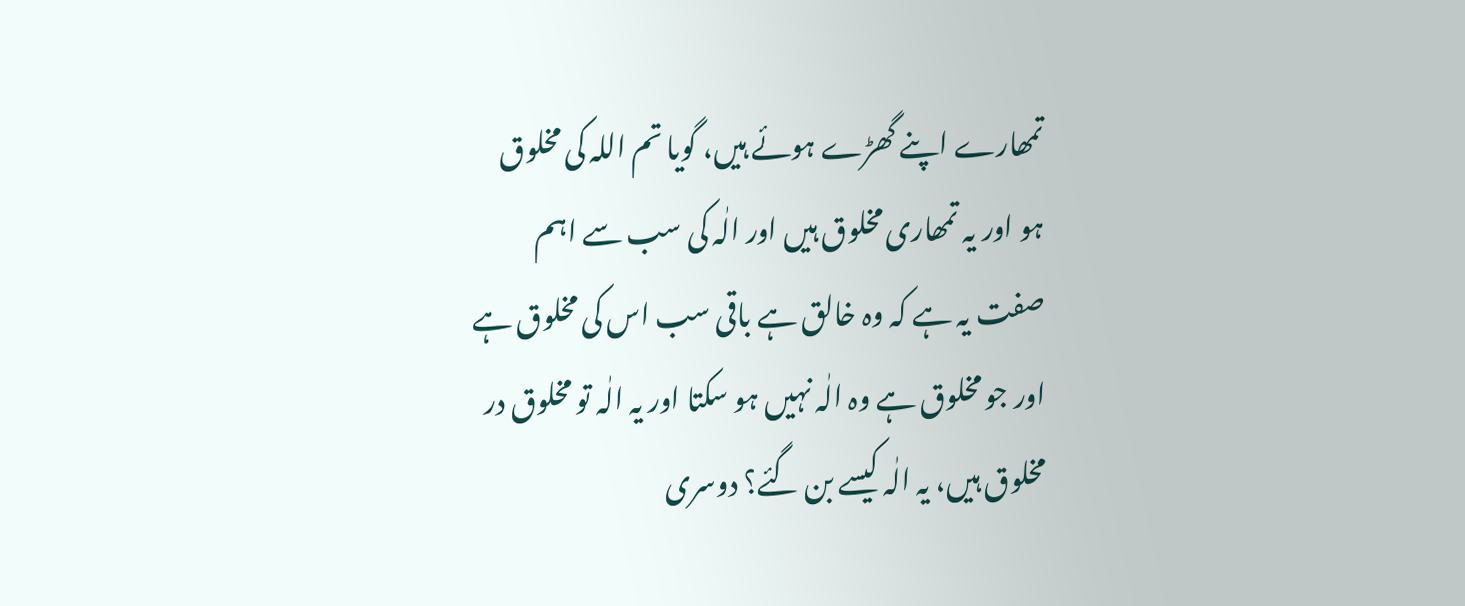تمھارے اپنے گھڑے ہوئے ہیں، گویا تم اللہ کی مخلوق ہو اور یہ تمھاری مخلوق ہیں اور الٰہ کی سب سے اہم صفت یہ ہے کہ وہ خالق ہے باقی سب اس کی مخلوق ہے اور جو مخلوق ہے وہ الٰہ نہیں ہو سکتا اور یہ الٰہ تو مخلوق در مخلوق ہیں، یہ الٰہ کیسے بن گئے؟ دوسری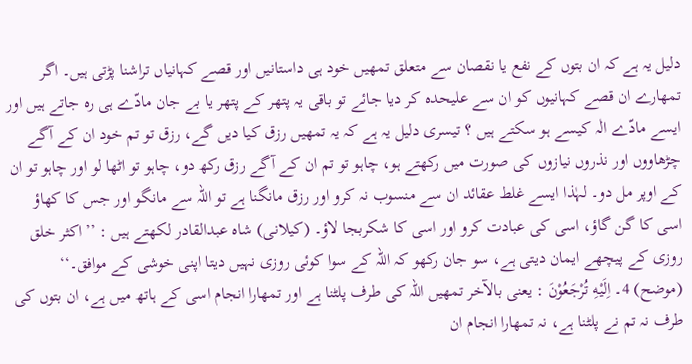دلیل یہ ہے کہ ان بتوں کے نفع یا نقصان سے متعلق تمھیں خود ہی داستانیں اور قصے کہانیاں تراشنا پڑتی ہیں۔ اگر تمھارے ان قصے کہانیوں کو ان سے علیحدہ کر دیا جائے تو باقی یہ پتھر کے پتھر یا بے جان مادّے ہی رہ جاتے ہیں اور ایسے مادّے الٰہ کیسے ہو سکتے ہیں ؟ تیسری دلیل یہ ہے کہ یہ تمھیں رزق کیا دیں گے، رزق تو تم خود ان کے آگے چڑھاووں اور نذروں نیازوں کی صورت میں رکھتے ہو، چاہو تو تم ان کے آگے رزق رکھ دو، چاہو تو اٹھا لو اور چاہو تو ان کے اوپر مل دو۔ لہٰذا ایسے غلط عقائد ان سے منسوب نہ کرو اور رزق مانگنا ہے تو اللہ سے مانگو اور جس کا کھاؤ اسی کا گن گاؤ، اسی کی عبادت کرو اور اسی کا شکربجا لاؤ۔ (کیلانی) شاہ عبدالقادر لکھتے ہیں : ’’اکثر خلق روزی کے پیچھے ایمان دیتی ہے، سو جان رکھو کہ اللہ کے سوا کوئی روزی نہیں دیتا اپنی خوشی کے موافق۔‘‘ (موضح) 4۔ اِلَيْهِ تُرْجَعُوْنَ : یعنی بالآخر تمھیں اللہ کی طرف پلٹنا ہے اور تمھارا انجام اسی کے ہاتھ میں ہے، ان بتوں کی طرف نہ تم نے پلٹنا ہے، نہ تمھارا انجام ان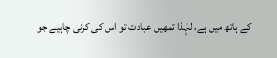کے ہاتھ میں ہے، لہٰذا تمھیں عبادت تو اس کی کرنی چاہیے جو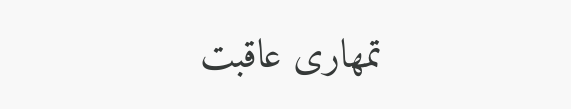تمھاری عاقبت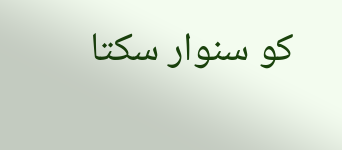کو سنوار سکتا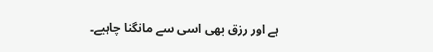ہے اور رزق بھی اسی سے مانگنا چاہیے۔